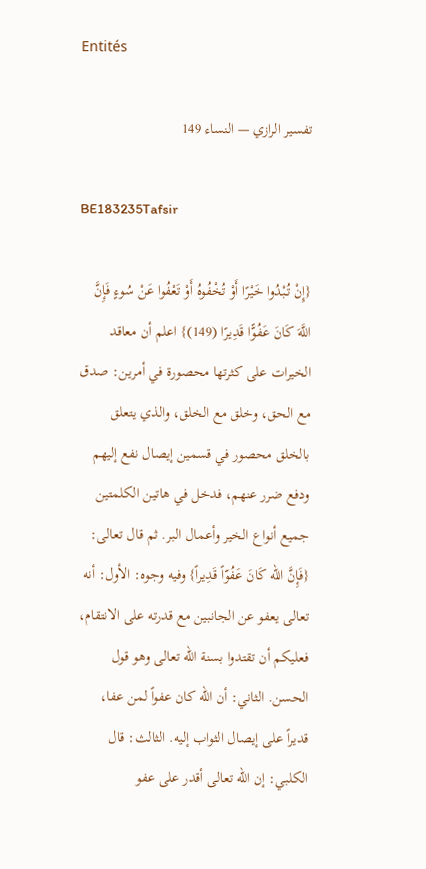Entités

تفسير الرازي — النساء 149

BE183235Tafsir

{إِنْ تُبْدُوا خَيْرًا أَوْ تُخْفُوهُ أَوْ تَعْفُوا عَنْ سُوءٍ فَإِنَّ اللَّهَ كَانَ عَفُوًّا قَدِيرًا (149)} اعلم أن معاقد الخيرات على كثرتها محصورة في أمرين: صدق مع الحق، وخلق مع الخلق، والذي يتعلق بالخلق محصور في قسمين إيصال نفع إليهم ودفع ضرر عنهم، فدخل في هاتين الكلمتين جميع أنواع الخير وأعمال البر. ثم قال تعالى: {فَإِنَّ الله كَانَ عَفُوّاً قَدِيراً} وفيه وجوه: الأول: أنه تعالى يعفو عن الجانبين مع قدرته على الانتقام، فعليكم أن تقتدوا بسنة الله تعالى وهو قول الحسن. الثاني: أن الله كان عفواً لمن عفا، قديراً على إيصال الثواب إليه. الثالث: قال الكلبي: إن الله تعالى أقدر على عفو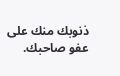ذنوبك منك على عفو صاحبك.